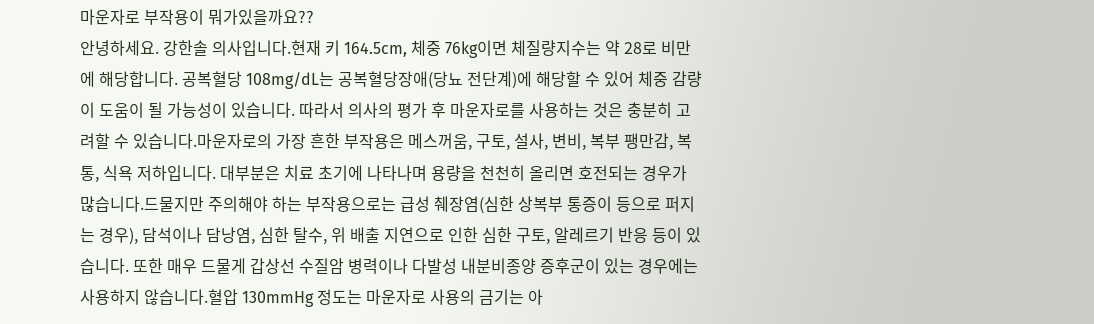마운자로 부작용이 뭐가있을까요??
안녕하세요. 강한솔 의사입니다.현재 키 164.5cm, 체중 76kg이면 체질량지수는 약 28로 비만에 해당합니다. 공복혈당 108mg/dL는 공복혈당장애(당뇨 전단계)에 해당할 수 있어 체중 감량이 도움이 될 가능성이 있습니다. 따라서 의사의 평가 후 마운자로를 사용하는 것은 충분히 고려할 수 있습니다.마운자로의 가장 흔한 부작용은 메스꺼움, 구토, 설사, 변비, 복부 팽만감, 복통, 식욕 저하입니다. 대부분은 치료 초기에 나타나며 용량을 천천히 올리면 호전되는 경우가 많습니다.드물지만 주의해야 하는 부작용으로는 급성 췌장염(심한 상복부 통증이 등으로 퍼지는 경우), 담석이나 담낭염, 심한 탈수, 위 배출 지연으로 인한 심한 구토, 알레르기 반응 등이 있습니다. 또한 매우 드물게 갑상선 수질암 병력이나 다발성 내분비종양 증후군이 있는 경우에는 사용하지 않습니다.혈압 130mmHg 정도는 마운자로 사용의 금기는 아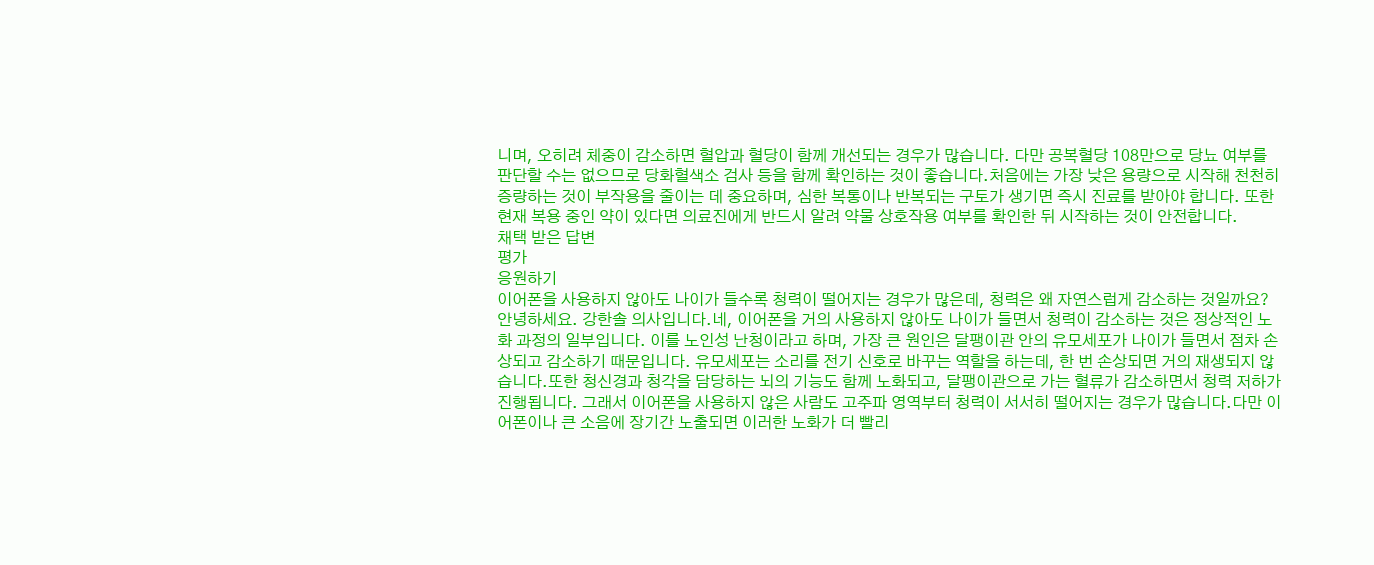니며, 오히려 체중이 감소하면 혈압과 혈당이 함께 개선되는 경우가 많습니다. 다만 공복혈당 108만으로 당뇨 여부를 판단할 수는 없으므로 당화혈색소 검사 등을 함께 확인하는 것이 좋습니다.처음에는 가장 낮은 용량으로 시작해 천천히 증량하는 것이 부작용을 줄이는 데 중요하며, 심한 복통이나 반복되는 구토가 생기면 즉시 진료를 받아야 합니다. 또한 현재 복용 중인 약이 있다면 의료진에게 반드시 알려 약물 상호작용 여부를 확인한 뒤 시작하는 것이 안전합니다.
채택 받은 답변
평가
응원하기
이어폰을 사용하지 않아도 나이가 들수록 청력이 떨어지는 경우가 많은데, 청력은 왜 자연스럽게 감소하는 것일까요?
안녕하세요. 강한솔 의사입니다.네, 이어폰을 거의 사용하지 않아도 나이가 들면서 청력이 감소하는 것은 정상적인 노화 과정의 일부입니다. 이를 노인성 난청이라고 하며, 가장 큰 원인은 달팽이관 안의 유모세포가 나이가 들면서 점차 손상되고 감소하기 때문입니다. 유모세포는 소리를 전기 신호로 바꾸는 역할을 하는데, 한 번 손상되면 거의 재생되지 않습니다.또한 청신경과 청각을 담당하는 뇌의 기능도 함께 노화되고, 달팽이관으로 가는 혈류가 감소하면서 청력 저하가 진행됩니다. 그래서 이어폰을 사용하지 않은 사람도 고주파 영역부터 청력이 서서히 떨어지는 경우가 많습니다.다만 이어폰이나 큰 소음에 장기간 노출되면 이러한 노화가 더 빨리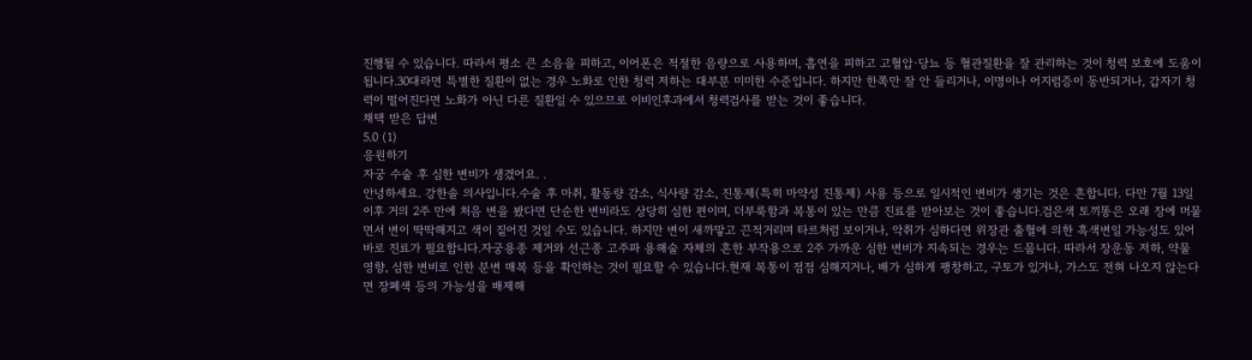진행될 수 있습니다. 따라서 평소 큰 소음을 피하고, 이어폰은 적절한 음량으로 사용하며, 흡연을 피하고 고혈압·당뇨 등 혈관질환을 잘 관리하는 것이 청력 보호에 도움이 됩니다.30대라면 특별한 질환이 없는 경우 노화로 인한 청력 저하는 대부분 미미한 수준입니다. 하지만 한쪽만 잘 안 들리거나, 이명이나 어지럼증이 동반되거나, 갑자기 청력이 떨어진다면 노화가 아닌 다른 질환일 수 있으므로 이비인후과에서 청력검사를 받는 것이 좋습니다.
채택 받은 답변
5.0 (1)
응원하기
자궁 수술 후 심한 변비가 생겼어요. .
안녕하세요. 강한솔 의사입니다.수술 후 마취, 활동량 감소, 식사량 감소, 진통제(특히 마약성 진통제) 사용 등으로 일시적인 변비가 생기는 것은 흔합니다. 다만 7월 13일 이후 거의 2주 만에 처음 변을 봤다면 단순한 변비라도 상당히 심한 편이며, 더부룩함과 복통이 있는 만큼 진료를 받아보는 것이 좋습니다.검은색 토끼똥은 오래 장에 머물면서 변이 딱딱해지고 색이 짙어진 것일 수도 있습니다. 하지만 변이 새까맣고 끈적거리며 타르처럼 보이거나, 악취가 심하다면 위장관 출혈에 의한 흑색변일 가능성도 있어 바로 진료가 필요합니다.자궁용종 제거와 선근종 고주파 용해술 자체의 흔한 부작용으로 2주 가까운 심한 변비가 지속되는 경우는 드뭅니다. 따라서 장운동 저하, 약물 영향, 심한 변비로 인한 분변 매복 등을 확인하는 것이 필요할 수 있습니다.현재 복통이 점점 심해지거나, 배가 심하게 팽창하고, 구토가 있거나, 가스도 전혀 나오지 않는다면 장폐색 등의 가능성을 배제해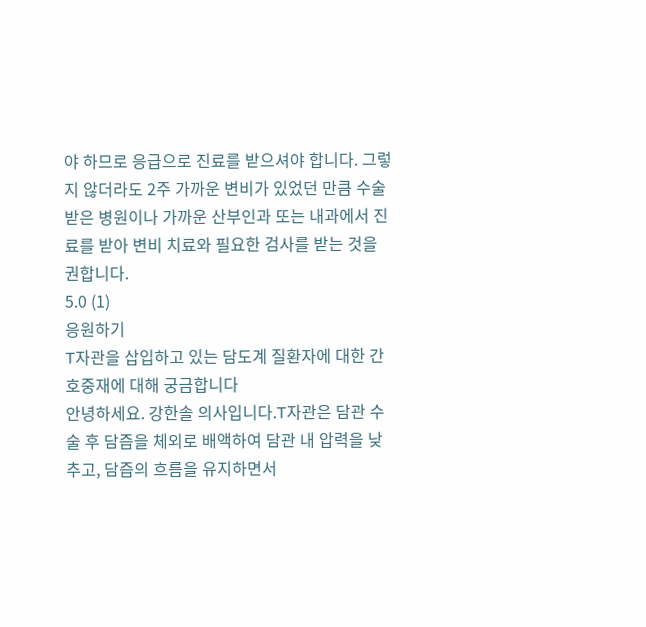야 하므로 응급으로 진료를 받으셔야 합니다. 그렇지 않더라도 2주 가까운 변비가 있었던 만큼 수술받은 병원이나 가까운 산부인과 또는 내과에서 진료를 받아 변비 치료와 필요한 검사를 받는 것을 권합니다.
5.0 (1)
응원하기
T자관을 삽입하고 있는 담도계 질환자에 대한 간호중재에 대해 궁금합니다
안녕하세요. 강한솔 의사입니다.T자관은 담관 수술 후 담즙을 체외로 배액하여 담관 내 압력을 낮추고, 담즙의 흐름을 유지하면서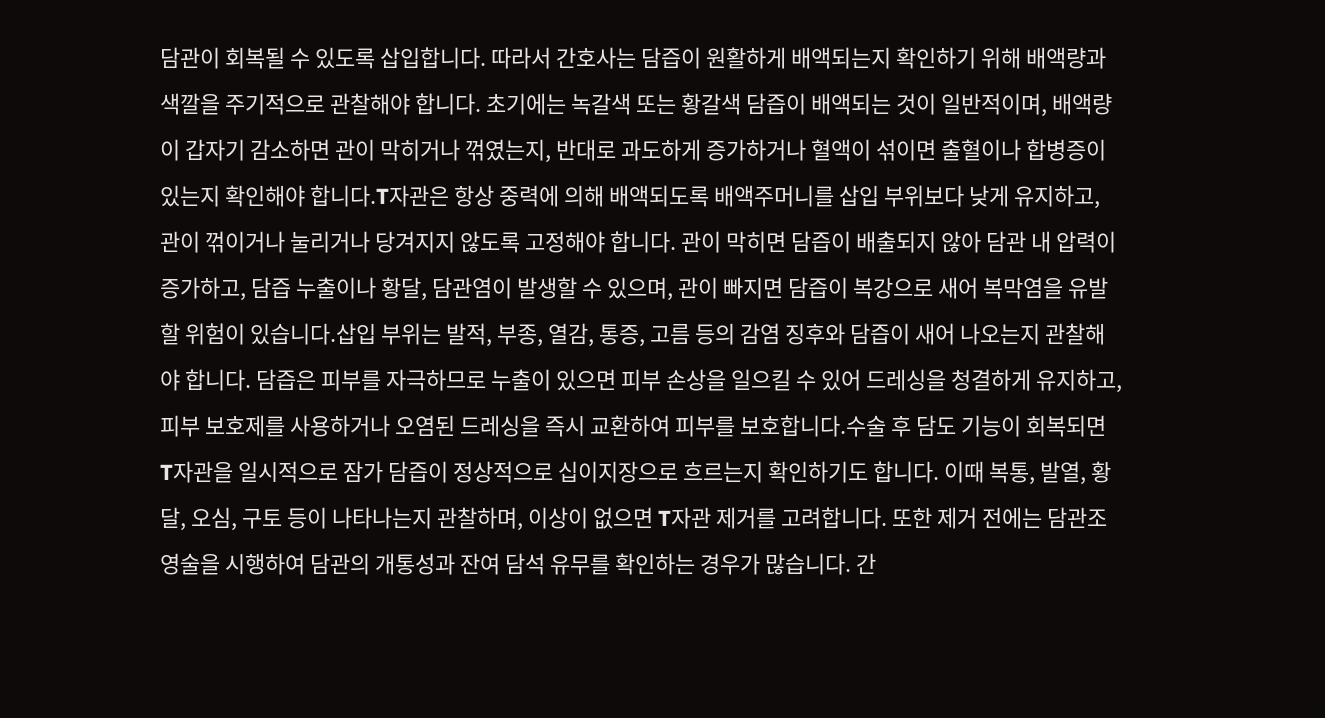담관이 회복될 수 있도록 삽입합니다. 따라서 간호사는 담즙이 원활하게 배액되는지 확인하기 위해 배액량과 색깔을 주기적으로 관찰해야 합니다. 초기에는 녹갈색 또는 황갈색 담즙이 배액되는 것이 일반적이며, 배액량이 갑자기 감소하면 관이 막히거나 꺾였는지, 반대로 과도하게 증가하거나 혈액이 섞이면 출혈이나 합병증이 있는지 확인해야 합니다.T자관은 항상 중력에 의해 배액되도록 배액주머니를 삽입 부위보다 낮게 유지하고, 관이 꺾이거나 눌리거나 당겨지지 않도록 고정해야 합니다. 관이 막히면 담즙이 배출되지 않아 담관 내 압력이 증가하고, 담즙 누출이나 황달, 담관염이 발생할 수 있으며, 관이 빠지면 담즙이 복강으로 새어 복막염을 유발할 위험이 있습니다.삽입 부위는 발적, 부종, 열감, 통증, 고름 등의 감염 징후와 담즙이 새어 나오는지 관찰해야 합니다. 담즙은 피부를 자극하므로 누출이 있으면 피부 손상을 일으킬 수 있어 드레싱을 청결하게 유지하고, 피부 보호제를 사용하거나 오염된 드레싱을 즉시 교환하여 피부를 보호합니다.수술 후 담도 기능이 회복되면 T자관을 일시적으로 잠가 담즙이 정상적으로 십이지장으로 흐르는지 확인하기도 합니다. 이때 복통, 발열, 황달, 오심, 구토 등이 나타나는지 관찰하며, 이상이 없으면 T자관 제거를 고려합니다. 또한 제거 전에는 담관조영술을 시행하여 담관의 개통성과 잔여 담석 유무를 확인하는 경우가 많습니다. 간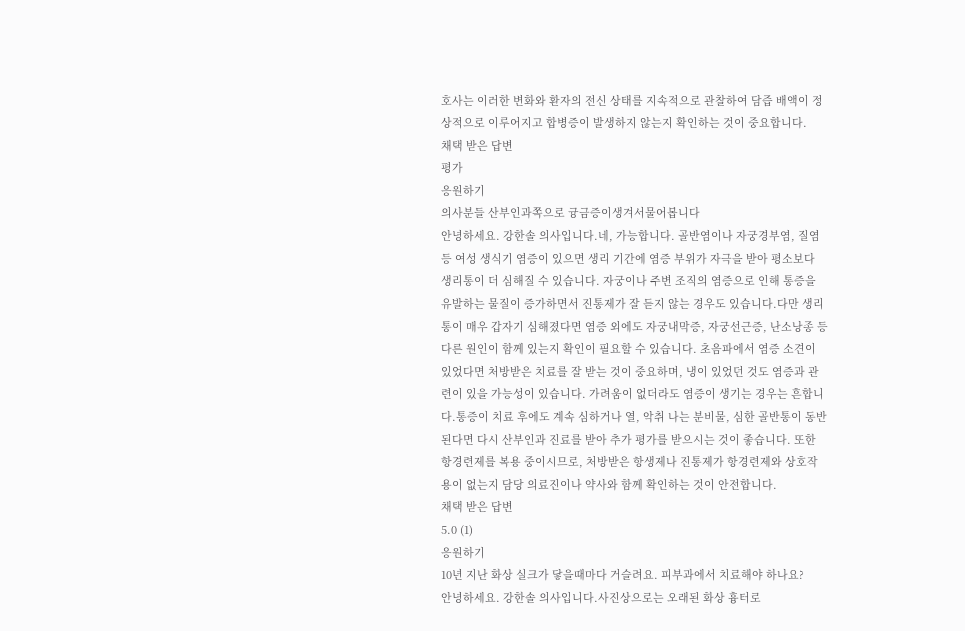호사는 이러한 변화와 환자의 전신 상태를 지속적으로 관찰하여 담즙 배액이 정상적으로 이루어지고 합병증이 발생하지 않는지 확인하는 것이 중요합니다.
채택 받은 답변
평가
응원하기
의사분들 산부인과쪽으로 귱금증이생겨서물어봅니다
안녕하세요. 강한솔 의사입니다.네, 가능합니다. 골반염이나 자궁경부염, 질염 등 여성 생식기 염증이 있으면 생리 기간에 염증 부위가 자극을 받아 평소보다 생리통이 더 심해질 수 있습니다. 자궁이나 주변 조직의 염증으로 인해 통증을 유발하는 물질이 증가하면서 진통제가 잘 듣지 않는 경우도 있습니다.다만 생리통이 매우 갑자기 심해졌다면 염증 외에도 자궁내막증, 자궁선근증, 난소낭종 등 다른 원인이 함께 있는지 확인이 필요할 수 있습니다. 초음파에서 염증 소견이 있었다면 처방받은 치료를 잘 받는 것이 중요하며, 냉이 있었던 것도 염증과 관련이 있을 가능성이 있습니다. 가려움이 없더라도 염증이 생기는 경우는 흔합니다.통증이 치료 후에도 계속 심하거나 열, 악취 나는 분비물, 심한 골반통이 동반된다면 다시 산부인과 진료를 받아 추가 평가를 받으시는 것이 좋습니다. 또한 항경련제를 복용 중이시므로, 처방받은 항생제나 진통제가 항경련제와 상호작용이 없는지 담당 의료진이나 약사와 함께 확인하는 것이 안전합니다.
채택 받은 답변
5.0 (1)
응원하기
10년 지난 화상 실크가 닿을때마다 거슬려요. 피부과에서 치료해야 하나요?
안녕하세요. 강한솔 의사입니다.사진상으로는 오래된 화상 흉터로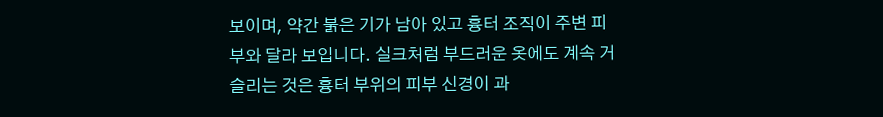보이며, 약간 붉은 기가 남아 있고 흉터 조직이 주변 피부와 달라 보입니다. 실크처럼 부드러운 옷에도 계속 거슬리는 것은 흉터 부위의 피부 신경이 과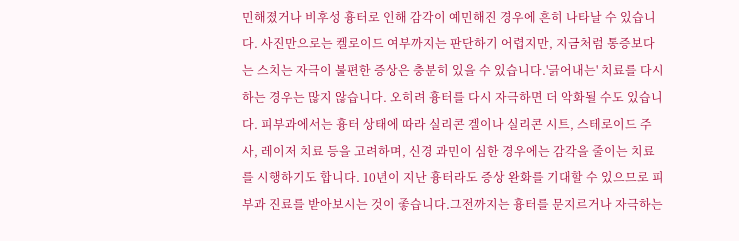민해졌거나 비후성 흉터로 인해 감각이 예민해진 경우에 흔히 나타날 수 있습니다. 사진만으로는 켈로이드 여부까지는 판단하기 어렵지만, 지금처럼 통증보다는 스치는 자극이 불편한 증상은 충분히 있을 수 있습니다.'긁어내는' 치료를 다시 하는 경우는 많지 않습니다. 오히려 흉터를 다시 자극하면 더 악화될 수도 있습니다. 피부과에서는 흉터 상태에 따라 실리콘 겔이나 실리콘 시트, 스테로이드 주사, 레이저 치료 등을 고려하며, 신경 과민이 심한 경우에는 감각을 줄이는 치료를 시행하기도 합니다. 10년이 지난 흉터라도 증상 완화를 기대할 수 있으므로 피부과 진료를 받아보시는 것이 좋습니다.그전까지는 흉터를 문지르거나 자극하는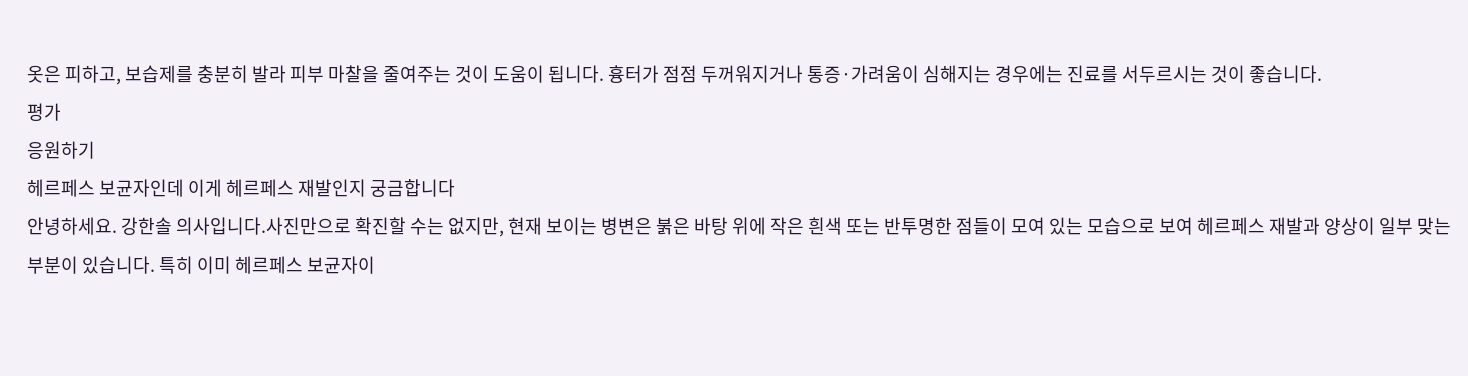옷은 피하고, 보습제를 충분히 발라 피부 마찰을 줄여주는 것이 도움이 됩니다. 흉터가 점점 두꺼워지거나 통증·가려움이 심해지는 경우에는 진료를 서두르시는 것이 좋습니다.
평가
응원하기
헤르페스 보균자인데 이게 헤르페스 재발인지 궁금합니다
안녕하세요. 강한솔 의사입니다.사진만으로 확진할 수는 없지만, 현재 보이는 병변은 붉은 바탕 위에 작은 흰색 또는 반투명한 점들이 모여 있는 모습으로 보여 헤르페스 재발과 양상이 일부 맞는 부분이 있습니다. 특히 이미 헤르페스 보균자이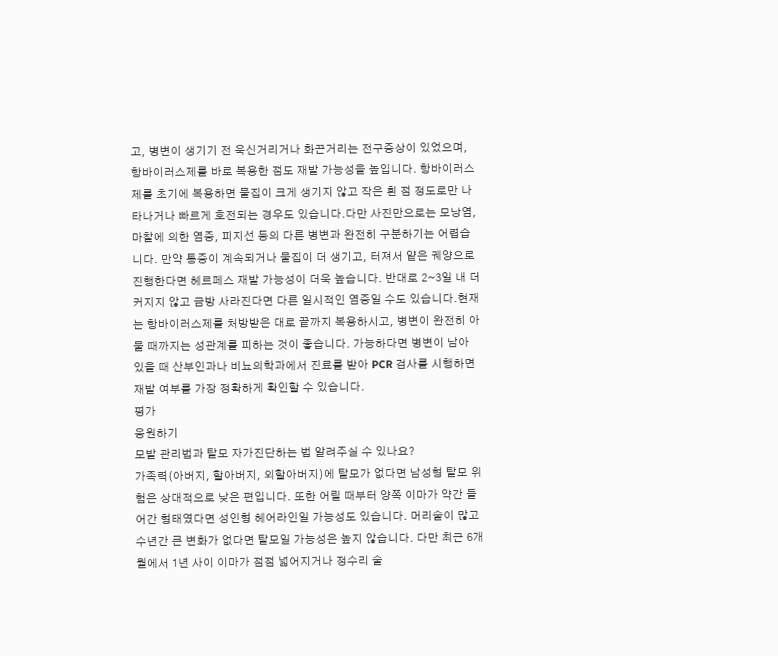고, 병변이 생기기 전 욱신거리거나 화끈거리는 전구증상이 있었으며, 항바이러스제를 바로 복용한 점도 재발 가능성을 높입니다. 항바이러스제를 초기에 복용하면 물집이 크게 생기지 않고 작은 흰 점 정도로만 나타나거나 빠르게 호전되는 경우도 있습니다.다만 사진만으로는 모낭염, 마찰에 의한 염증, 피지선 등의 다른 병변과 완전히 구분하기는 어렵습니다. 만약 통증이 계속되거나 물집이 더 생기고, 터져서 얕은 궤양으로 진행한다면 헤르페스 재발 가능성이 더욱 높습니다. 반대로 2~3일 내 더 커지지 않고 금방 사라진다면 다른 일시적인 염증일 수도 있습니다.현재는 항바이러스제를 처방받은 대로 끝까지 복용하시고, 병변이 완전히 아물 때까지는 성관계를 피하는 것이 좋습니다. 가능하다면 병변이 남아 있을 때 산부인과나 비뇨의학과에서 진료를 받아 PCR 검사를 시행하면 재발 여부를 가장 정확하게 확인할 수 있습니다.
평가
응원하기
모발 관리법과 탈모 자가진단하는 법 알려주실 수 있나요?
가족력(아버지, 할아버지, 외할아버지)에 탈모가 없다면 남성형 탈모 위험은 상대적으로 낮은 편입니다. 또한 어릴 때부터 양쪽 이마가 약간 들어간 형태였다면 성인형 헤어라인일 가능성도 있습니다. 머리숱이 많고 수년간 큰 변화가 없다면 탈모일 가능성은 높지 않습니다. 다만 최근 6개월에서 1년 사이 이마가 점점 넓어지거나 정수리 숱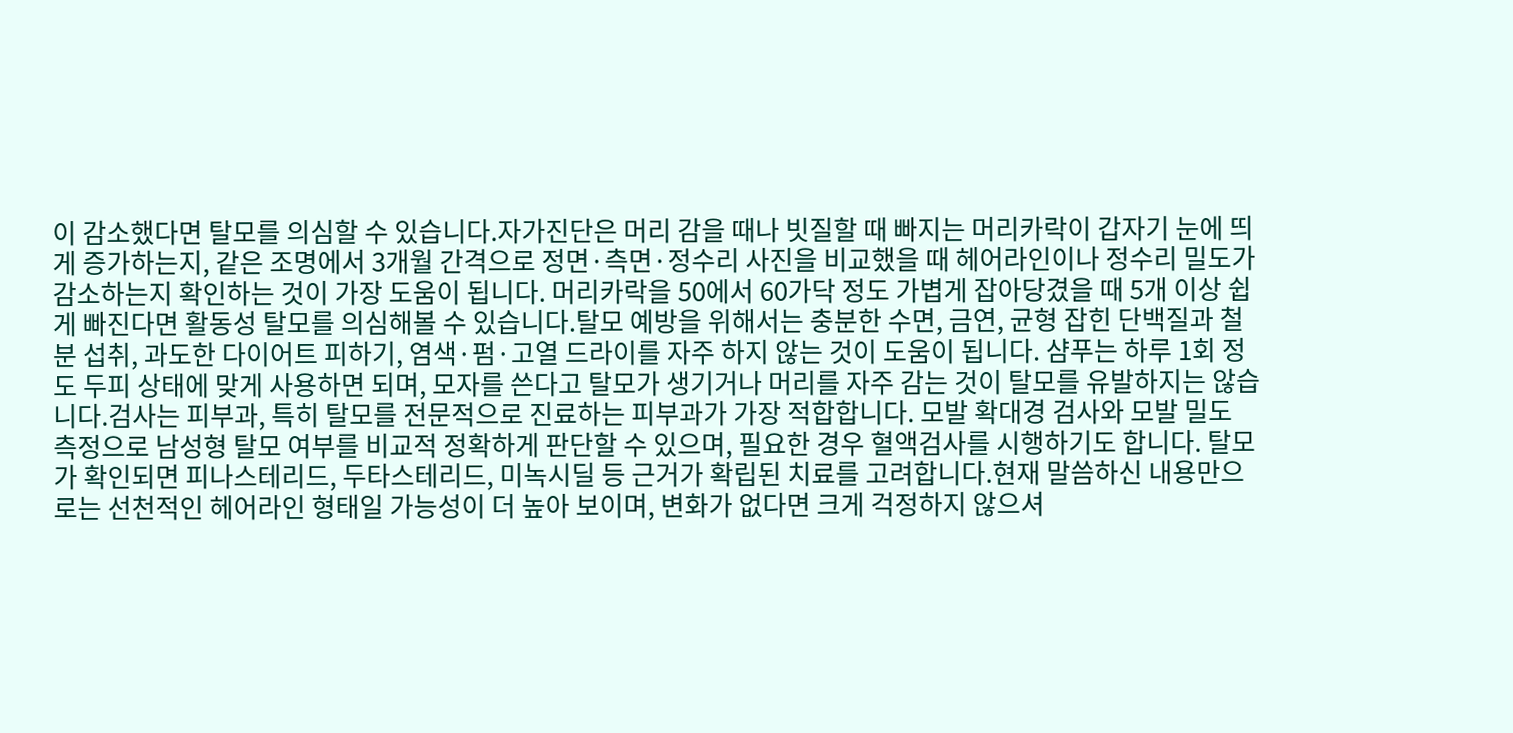이 감소했다면 탈모를 의심할 수 있습니다.자가진단은 머리 감을 때나 빗질할 때 빠지는 머리카락이 갑자기 눈에 띄게 증가하는지, 같은 조명에서 3개월 간격으로 정면·측면·정수리 사진을 비교했을 때 헤어라인이나 정수리 밀도가 감소하는지 확인하는 것이 가장 도움이 됩니다. 머리카락을 50에서 60가닥 정도 가볍게 잡아당겼을 때 5개 이상 쉽게 빠진다면 활동성 탈모를 의심해볼 수 있습니다.탈모 예방을 위해서는 충분한 수면, 금연, 균형 잡힌 단백질과 철분 섭취, 과도한 다이어트 피하기, 염색·펌·고열 드라이를 자주 하지 않는 것이 도움이 됩니다. 샴푸는 하루 1회 정도 두피 상태에 맞게 사용하면 되며, 모자를 쓴다고 탈모가 생기거나 머리를 자주 감는 것이 탈모를 유발하지는 않습니다.검사는 피부과, 특히 탈모를 전문적으로 진료하는 피부과가 가장 적합합니다. 모발 확대경 검사와 모발 밀도 측정으로 남성형 탈모 여부를 비교적 정확하게 판단할 수 있으며, 필요한 경우 혈액검사를 시행하기도 합니다. 탈모가 확인되면 피나스테리드, 두타스테리드, 미녹시딜 등 근거가 확립된 치료를 고려합니다.현재 말씀하신 내용만으로는 선천적인 헤어라인 형태일 가능성이 더 높아 보이며, 변화가 없다면 크게 걱정하지 않으셔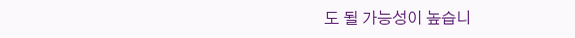도 될 가능성이 높습니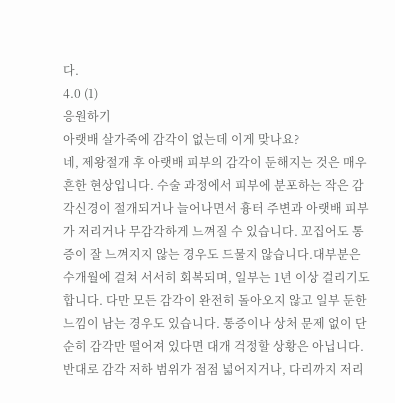다.
4.0 (1)
응원하기
아랫배 살가죽에 감각이 없는데 이게 맞나요?
네, 제왕절개 후 아랫배 피부의 감각이 둔해지는 것은 매우 흔한 현상입니다. 수술 과정에서 피부에 분포하는 작은 감각신경이 절개되거나 늘어나면서 흉터 주변과 아랫배 피부가 저리거나 무감각하게 느껴질 수 있습니다. 꼬집어도 통증이 잘 느껴지지 않는 경우도 드물지 않습니다.대부분은 수개월에 걸쳐 서서히 회복되며, 일부는 1년 이상 걸리기도 합니다. 다만 모든 감각이 완전히 돌아오지 않고 일부 둔한 느낌이 남는 경우도 있습니다. 통증이나 상처 문제 없이 단순히 감각만 떨어져 있다면 대개 걱정할 상황은 아닙니다.반대로 감각 저하 범위가 점점 넓어지거나, 다리까지 저리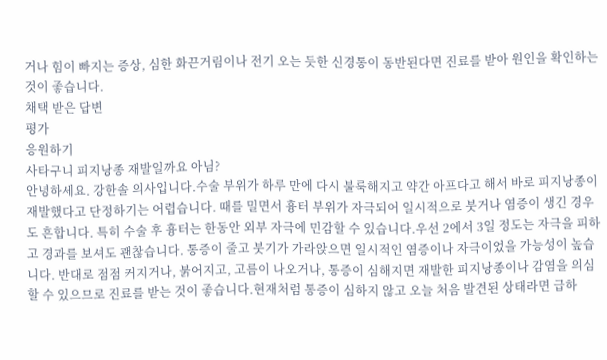거나 힘이 빠지는 증상, 심한 화끈거림이나 전기 오는 듯한 신경통이 동반된다면 진료를 받아 원인을 확인하는 것이 좋습니다.
채택 받은 답변
평가
응원하기
사타구니 피지낭종 재발일까요 아님?
안녕하세요. 강한솔 의사입니다.수술 부위가 하루 만에 다시 불룩해지고 약간 아프다고 해서 바로 피지낭종이 재발했다고 단정하기는 어렵습니다. 때를 밀면서 흉터 부위가 자극되어 일시적으로 붓거나 염증이 생긴 경우도 흔합니다. 특히 수술 후 흉터는 한동안 외부 자극에 민감할 수 있습니다.우선 2에서 3일 정도는 자극을 피하고 경과를 보셔도 괜찮습니다. 통증이 줄고 붓기가 가라앉으면 일시적인 염증이나 자극이었을 가능성이 높습니다. 반대로 점점 커지거나, 붉어지고, 고름이 나오거나, 통증이 심해지면 재발한 피지낭종이나 감염을 의심할 수 있으므로 진료를 받는 것이 좋습니다.현재처럼 통증이 심하지 않고 오늘 처음 발견된 상태라면 급하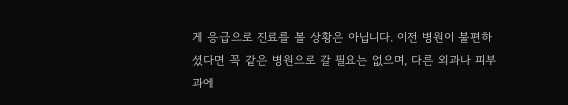게 응급으로 진료를 볼 상황은 아닙니다. 이전 병원이 불편하셨다면 꼭 같은 병원으로 갈 필요는 없으며, 다른 외과나 피부과에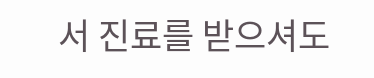서 진료를 받으셔도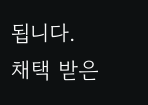됩니다.
채택 받은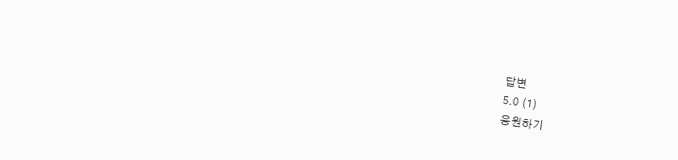답변
5.0 (1)
응원하기